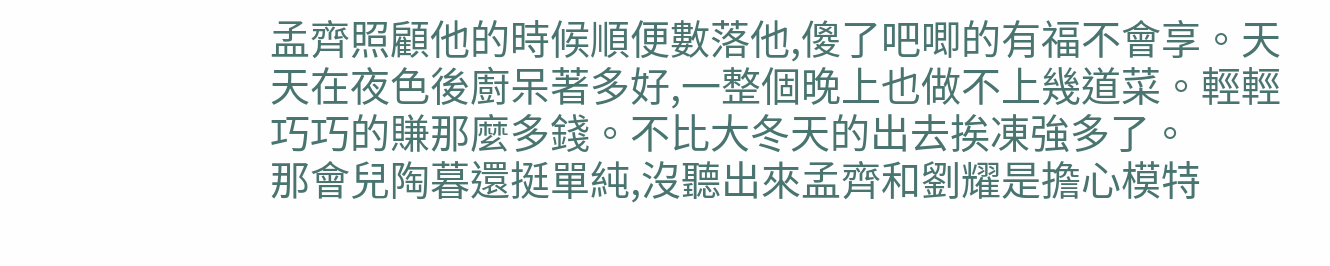孟齊照顧他的時候順便數落他,傻了吧唧的有福不會享。天天在夜色後廚呆著多好,一整個晚上也做不上幾道菜。輕輕巧巧的賺那麼多錢。不比大冬天的出去挨凍強多了。
那會兒陶暮還挺單純,沒聽出來孟齊和劉耀是擔心模特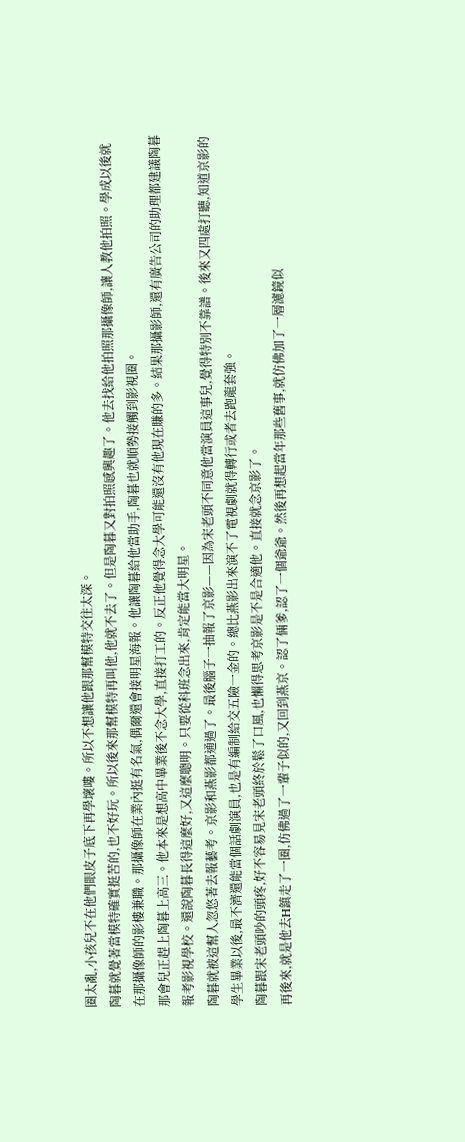圈太亂,小孩兒不在他們眼皮子底下再學壞嘍。所以不想讓他跟那幫模特交往太深。
陶暮就覺著當模特確實挺苦的,也不好玩。所以後來那幫模特再叫他,他就不去了。但是陶暮又對拍照感興趣了。他去找給他拍照那攝像師,讓人教他拍照。學成以後就在那攝像師的影樓兼職。那攝像師在業內挺有名氣,偶爾還會接明星海報。他讓陶暮給他當助手,陶暮也就順勢接觸到影視圈。
那會兒正趕上陶暮上高三。他本來是想高中畢業後不念大學,直接打工的。反正他覺得念大學可能還沒有他現在賺的多。結果那攝影師,還有廣告公司的助理都建議陶暮報考影視學校。還說陶暮長得這麼好,又這麼聰明。只要從科班念出來,肯定能當大明星。
陶暮就被這幫人忽悠著去報藝考。京影和燕影都通過了。最後腦子一抽報了京影——因為宋老頭不同意他當演員這事兒,覺得特別不靠譜。後來又四處打聽,知道京影的學生畢業以後,最不濟還能當個話劇演員,也是有編制給交五險一金的。總比燕影出來演不了電視劇就得轉行或者去跑龍套強。
陶暮跟宋老頭吵的頭疼,好不容易見宋老頭終於鬆了口風,也懶得思考京影是不是合適他。直接就念京影了。
再後來,就是他去H鎮走了一圈,仿佛過了一輩子似的,又回到燕京。認了倆爹,認了一個爺爺。然後再想起當年那些舊事,就仿佛加了一層濾鏡似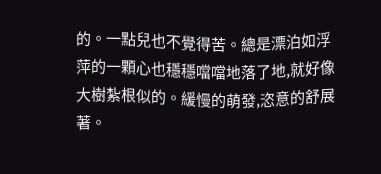的。一點兒也不覺得苦。總是漂泊如浮萍的一顆心也穩穩噹噹地落了地,就好像大樹紮根似的。緩慢的萌發,恣意的舒展著。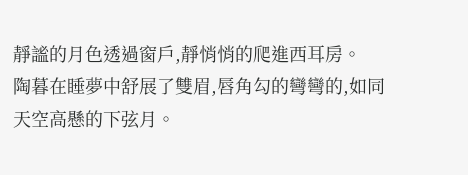靜謐的月色透過窗戶,靜悄悄的爬進西耳房。
陶暮在睡夢中舒展了雙眉,唇角勾的彎彎的,如同天空高懸的下弦月。